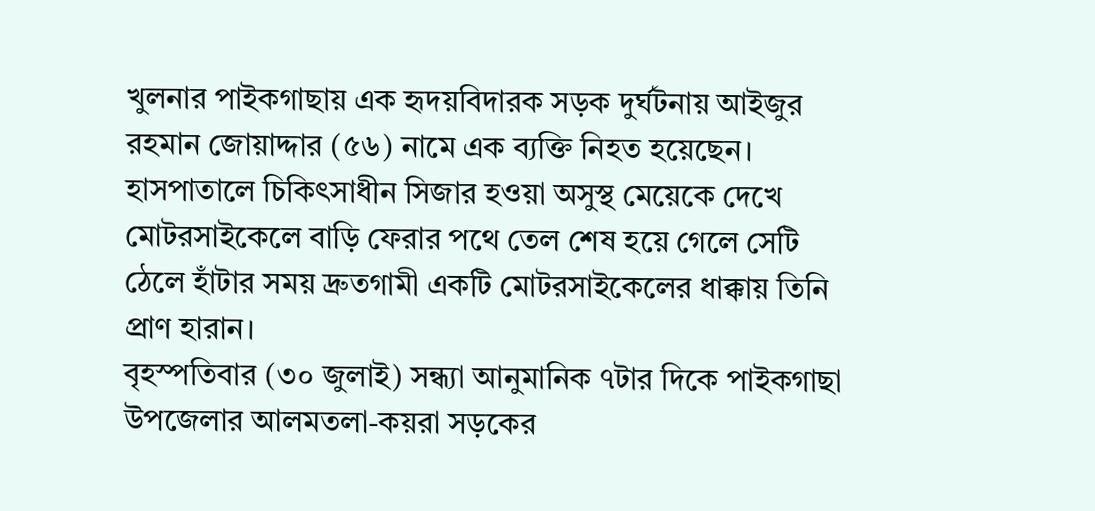খুলনার পাইকগাছায় এক হৃদয়বিদারক সড়ক দুর্ঘটনায় আইজুর রহমান জোয়াদ্দার (৫৬) নামে এক ব্যক্তি নিহত হয়েছেন। হাসপাতালে চিকিৎসাধীন সিজার হওয়া অসুস্থ মেয়েকে দেখে মোটরসাইকেলে বাড়ি ফেরার পথে তেল শেষ হয়ে গেলে সেটি ঠেলে হাঁটার সময় দ্রুতগামী একটি মোটরসাইকেলের ধাক্কায় তিনি প্রাণ হারান।
বৃহস্পতিবার (৩০ জুলাই) সন্ধ্যা আনুমানিক ৭টার দিকে পাইকগাছা উপজেলার আলমতলা-কয়রা সড়কের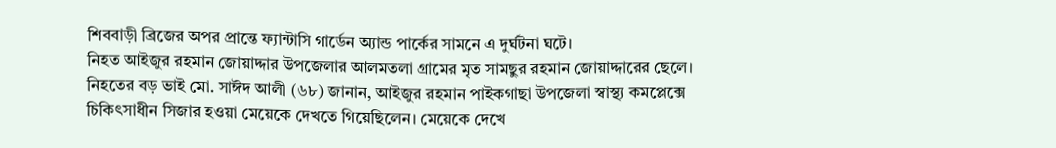শিববাড়ী ব্রিজের অপর প্রান্তে ফ্যান্টাসি গার্ডেন অ্যান্ড পার্কের সামনে এ দুর্ঘটনা ঘটে।
নিহত আইজুর রহমান জোয়াদ্দার উপজেলার আলমতলা গ্রামের মৃত সামছুর রহমান জোয়াদ্দারের ছেলে।
নিহতের বড় ভাই মো. সাঈদ আলী (৬৮) জানান, আইজুর রহমান পাইকগাছা উপজেলা স্বাস্থ্য কমপ্লেক্সে চিকিৎসাধীন সিজার হওয়া মেয়েকে দেখতে গিয়েছিলেন। মেয়েকে দেখে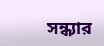সন্ধ্যার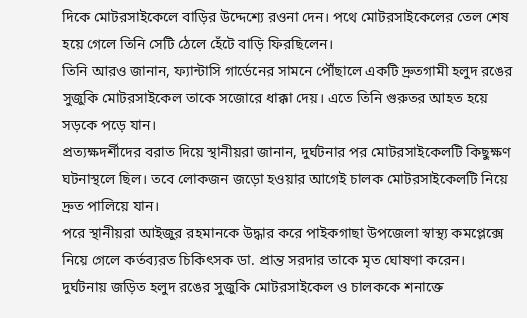দিকে মোটরসাইকেলে বাড়ির উদ্দেশ্যে রওনা দেন। পথে মোটরসাইকেলের তেল শেষ হয়ে গেলে তিনি সেটি ঠেলে হেঁটে বাড়ি ফিরছিলেন।
তিনি আরও জানান, ফ্যান্টাসি গার্ডেনের সামনে পৌঁছালে একটি দ্রুতগামী হলুদ রঙের সুজুকি মোটরসাইকেল তাকে সজোরে ধাক্কা দেয়। এতে তিনি গুরুতর আহত হয়ে সড়কে পড়ে যান।
প্রত্যক্ষদর্শীদের বরাত দিয়ে স্থানীয়রা জানান, দুর্ঘটনার পর মোটরসাইকেলটি কিছুক্ষণ ঘটনাস্থলে ছিল। তবে লোকজন জড়ো হওয়ার আগেই চালক মোটরসাইকেলটি নিয়ে দ্রুত পালিয়ে যান।
পরে স্থানীয়রা আইজুর রহমানকে উদ্ধার করে পাইকগাছা উপজেলা স্বাস্থ্য কমপ্লেক্সে নিয়ে গেলে কর্তব্যরত চিকিৎসক ডা. প্রান্ত সরদার তাকে মৃত ঘোষণা করেন।
দুর্ঘটনায় জড়িত হলুদ রঙের সুজুকি মোটরসাইকেল ও চালককে শনাক্তে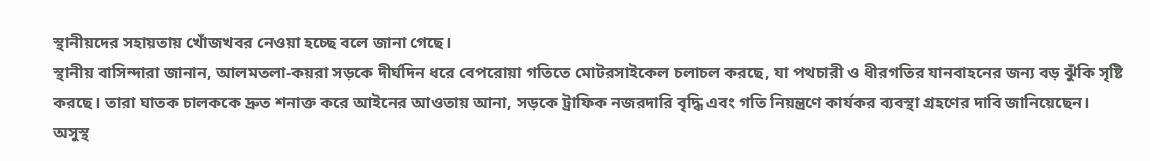স্থানীয়দের সহায়তায় খোঁজখবর নেওয়া হচ্ছে বলে জানা গেছে।
স্থানীয় বাসিন্দারা জানান, আলমতলা-কয়রা সড়কে দীর্ঘদিন ধরে বেপরোয়া গতিতে মোটরসাইকেল চলাচল করছে, যা পথচারী ও ধীরগতির যানবাহনের জন্য বড় ঝুঁকি সৃষ্টি করছে। তারা ঘাতক চালককে দ্রুত শনাক্ত করে আইনের আওতায় আনা, সড়কে ট্রাফিক নজরদারি বৃদ্ধি এবং গতি নিয়ন্ত্রণে কার্যকর ব্যবস্থা গ্রহণের দাবি জানিয়েছেন।
অসুস্থ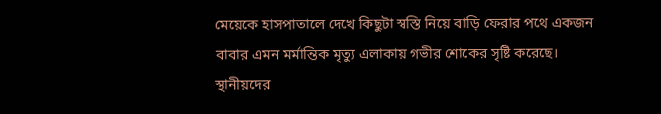মেয়েকে হাসপাতালে দেখে কিছুটা স্বস্তি নিয়ে বাড়ি ফেরার পথে একজন বাবার এমন মর্মান্তিক মৃত্যু এলাকায় গভীর শোকের সৃষ্টি করেছে। স্থানীয়দের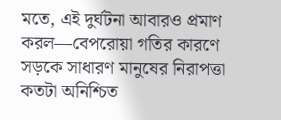মতে, এই দুর্ঘটনা আবারও প্রমাণ করল—বেপরোয়া গতির কারণে সড়কে সাধারণ মানুষের নিরাপত্তা কতটা অনিশ্চিত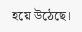হয়ে উঠেছে।